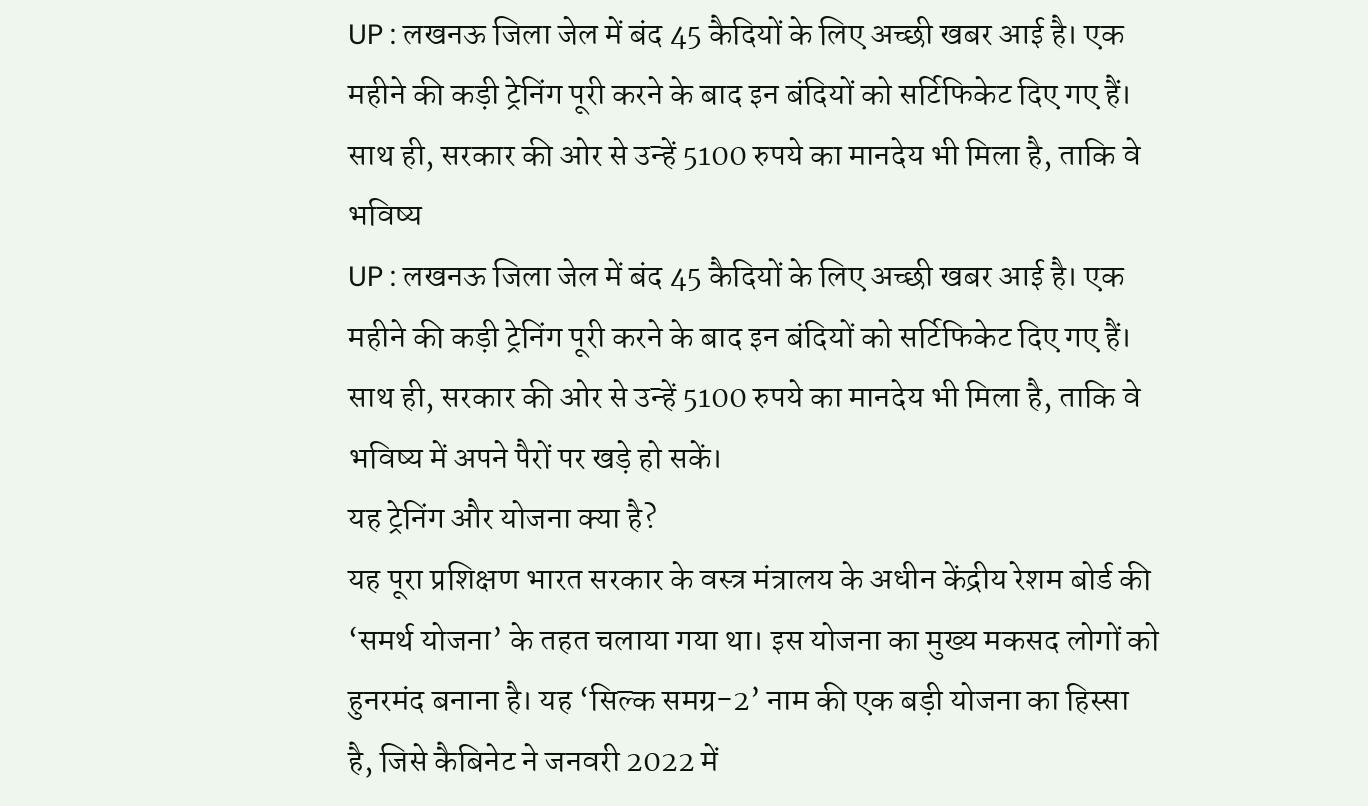UP : लखनऊ जिला जेल में बंद 45 कैदियों के लिए अच्छी खबर आई है। एक महीने की कड़ी ट्रेनिंग पूरी करने के बाद इन बंदियों को सर्टिफिकेट दिए गए हैं। साथ ही, सरकार की ओर से उन्हें 5100 रुपये का मानदेय भी मिला है, ताकि वे भविष्य
UP : लखनऊ जिला जेल में बंद 45 कैदियों के लिए अच्छी खबर आई है। एक महीने की कड़ी ट्रेनिंग पूरी करने के बाद इन बंदियों को सर्टिफिकेट दिए गए हैं। साथ ही, सरकार की ओर से उन्हें 5100 रुपये का मानदेय भी मिला है, ताकि वे भविष्य में अपने पैरों पर खड़े हो सकें।
यह ट्रेनिंग और योजना क्या है?
यह पूरा प्रशिक्षण भारत सरकार के वस्त्र मंत्रालय के अधीन केंद्रीय रेशम बोर्ड की ‘समर्थ योजना’ के तहत चलाया गया था। इस योजना का मुख्य मकसद लोगों को हुनरमंद बनाना है। यह ‘सिल्क समग्र-2’ नाम की एक बड़ी योजना का हिस्सा है, जिसे कैबिनेट ने जनवरी 2022 में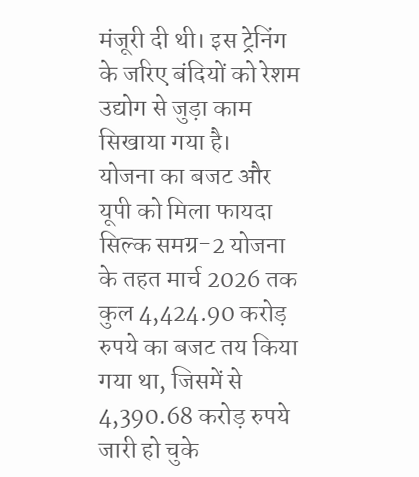मंजूरी दी थी। इस ट्रेनिंग के जरिए बंदियों को रेशम उद्योग से जुड़ा काम सिखाया गया है।
योजना का बजट और यूपी को मिला फायदा
सिल्क समग्र-2 योजना के तहत मार्च 2026 तक कुल 4,424.90 करोड़ रुपये का बजट तय किया गया था, जिसमें से 4,390.68 करोड़ रुपये जारी हो चुके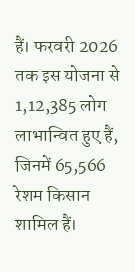हैं। फरवरी 2026 तक इस योजना से 1,12,385 लोग लाभान्वित हुए हैं, जिनमें 65,566 रेशम किसान शामिल हैं।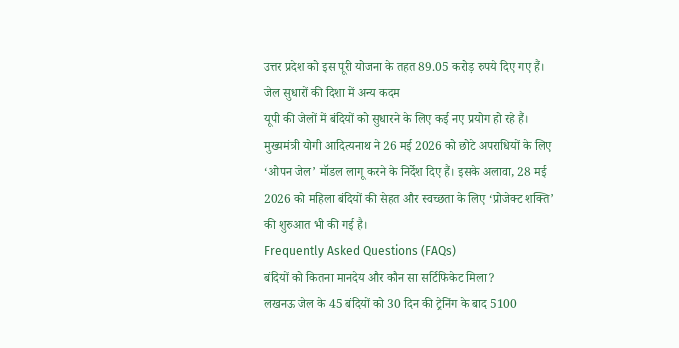उत्तर प्रदेश को इस पूरी योजना के तहत 89.05 करोड़ रुपये दिए गए हैं।
जेल सुधारों की दिशा में अन्य कदम
यूपी की जेलों में बंदियों को सुधारने के लिए कई नए प्रयोग हो रहे हैं। मुख्यमंत्री योगी आदित्यनाथ ने 26 मई 2026 को छोटे अपराधियों के लिए ‘ओपन जेल’ मॉडल लागू करने के निर्देश दिए हैं। इसके अलावा, 28 मई 2026 को महिला बंदियों की सेहत और स्वच्छता के लिए ‘प्रोजेक्ट शक्ति’ की शुरुआत भी की गई है।
Frequently Asked Questions (FAQs)
बंदियों को कितना मानदेय और कौन सा सर्टिफिकेट मिला?
लखनऊ जेल के 45 बंदियों को 30 दिन की ट्रेनिंग के बाद 5100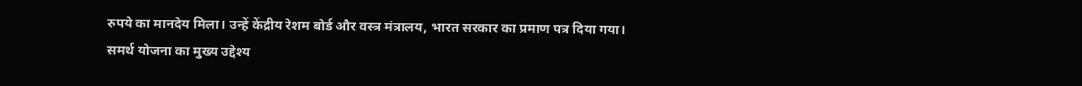रुपये का मानदेय मिला। उन्हें केंद्रीय रेशम बोर्ड और वस्त्र मंत्रालय, भारत सरकार का प्रमाण पत्र दिया गया।
समर्थ योजना का मुख्य उद्देश्य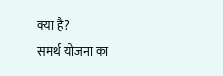क्या है?
समर्थ योजना का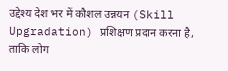उद्देश्य देश भर में कौशल उन्नयन (Skill Upgradation) प्रशिक्षण प्रदान करना है, ताकि लोग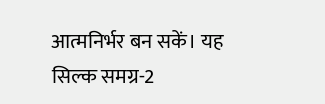आत्मनिर्भर बन सकें। यह सिल्क समग्र-2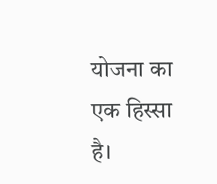योजना का एक हिस्सा है।